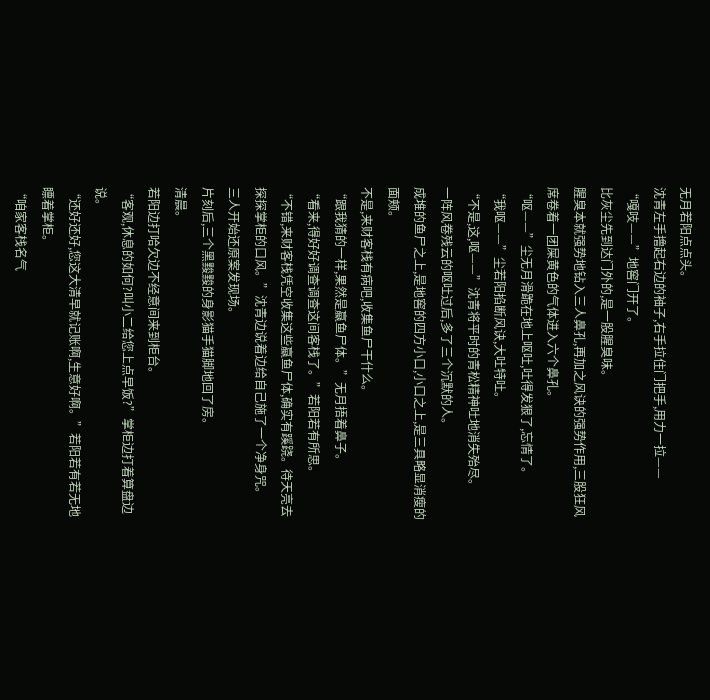无月若阳点点头。
沈青左手撸起右边的袖子,右手拉住门把手,用力一拉——
“嘎吱——”地窖门开了。
比灰尘先到达门外的,是一股腥臭味。
腥臭本就强势地钻入三人鼻孔,再加之风诀的强势作用,三股狂风席卷着一团屎黄色的气体进入六个鼻孔。
“呕——”尘无月滑跪在地上呕吐,吐得发狠了,忘情了。
“我呕——”尘若阳掐断风诀,大吐特吐。
“不是,这,呕——”沈青将平时的青松精神吐地消失殆尽。
一阵风卷残云的呕吐过后,多了三个沉默的人。
成堆的鱼尸之上,是地窖的四方小口,小口之上,是三具略显消瘦的面颊。
不是,来财客栈有病吧,收集鱼尸干什么。
“跟我猜的一样,果然是蠃鱼尸体。”无月捂着鼻子。
“看来,得好好调查调查这间客栈了。”若阳若有所思。
“不错,来财客栈凭空收集这些蠃鱼尸体,确实有蹊跷。待天亮去探探掌柜的口风。”沈青边说着边给自己施了一个净身咒。
三人开始还原案发现场。
片刻后,三个黑黢黢的身影猫手猫脚地回了房。
清晨。
若阳边打哈欠边不经意间来到柜台。
“客观,休息的如何?叫小二给您上点早饭?”掌柜边打着算盘边说。
“还好还好,您这大清早就记账啊,生意好啊。”若阳若有若无地瞟着掌柜。
“咱家客栈名气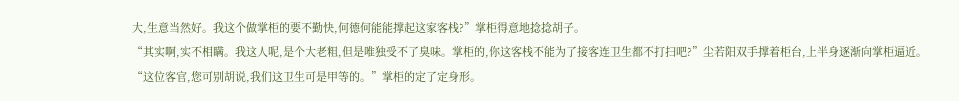大,生意当然好。我这个做掌柜的要不勤快,何德何能能撑起这家客栈?”掌柜得意地捻捻胡子。
“其实啊,实不相瞒。我这人呢,是个大老粗,但是唯独受不了臭味。掌柜的,你这客栈不能为了接客连卫生都不打扫吧?”尘若阳双手撑着柜台,上半身逐渐向掌柜逼近。
“这位客官,您可别胡说,我们这卫生可是甲等的。”掌柜的定了定身形。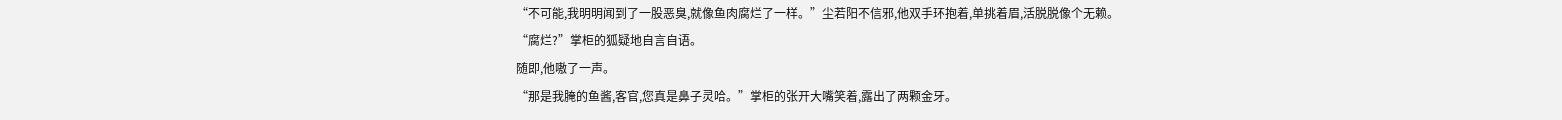“不可能,我明明闻到了一股恶臭,就像鱼肉腐烂了一样。”尘若阳不信邪,他双手环抱着,单挑着眉,活脱脱像个无赖。
“腐烂?”掌柜的狐疑地自言自语。
随即,他嗷了一声。
“那是我腌的鱼酱,客官,您真是鼻子灵哈。”掌柜的张开大嘴笑着,露出了两颗金牙。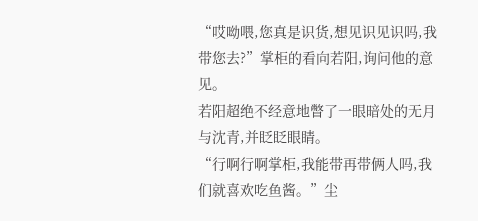“哎呦喂,您真是识货,想见识见识吗,我带您去?”掌柜的看向若阳,询问他的意见。
若阳超绝不经意地瞥了一眼暗处的无月与沈青,并眨眨眼睛。
“行啊行啊掌柜,我能带再带俩人吗,我们就喜欢吃鱼酱。”尘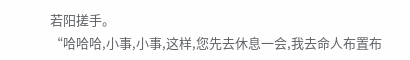若阳搓手。
“哈哈哈,小事,小事,这样,您先去休息一会,我去命人布置布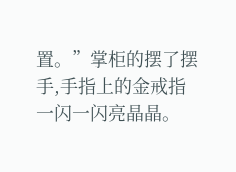置。”掌柜的摆了摆手,手指上的金戒指一闪一闪亮晶晶。